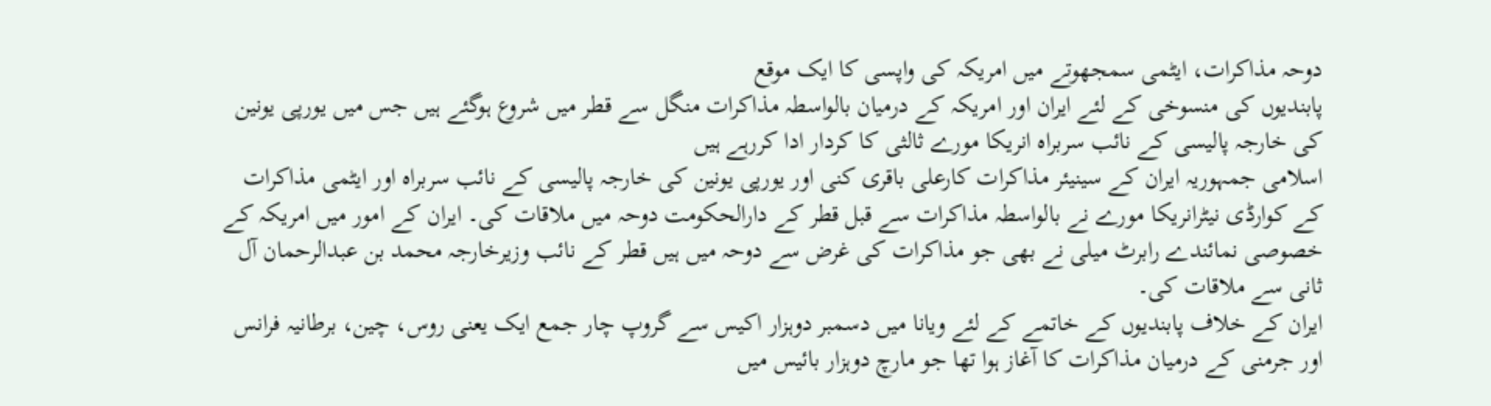دوحہ مذاکرات، ایٹمی سمجھوتے میں امریکہ کی واپسی کا ایک موقع
پابندیوں کی منسوخی کے لئے ایران اور امریکہ کے درمیان بالواسطہ مذاکرات منگل سے قطر میں شروع ہوگئے ہیں جس میں یورپی یونین کی خارجہ پالیسی کے نائب سربراہ انریکا مورے ثالثی کا کردار ادا کررہے ہیں
اسلامی جمہوریہ ایران کے سینیئر مذاکرات کارعلی باقری کنی اور یورپی یونین کی خارجہ پالیسی کے نائب سربراہ اور ایٹمی مذاکرات کے کوارڈی نیٹرانریکا مورے نے بالواسطہ مذاکرات سے قبل قطر کے دارالحکومت دوحہ میں ملاقات کی۔ ایران کے امور میں امریکہ کے خصوصی نمائندے رابرٹ میلی نے بھی جو مذاکرات کی غرض سے دوحہ میں ہیں قطر کے نائب وزیرخارجہ محمد بن عبدالرحمان آل ثانی سے ملاقات کی۔
ایران کے خلاف پابندیوں کے خاتمے کے لئے ویانا میں دسمبر دوہزار اکیس سے گروپ چار جمع ایک یعنی روس، چین، برطانیہ فرانس اور جرمنی کے درمیان مذاکرات کا آغاز ہوا تھا جو مارچ دوہزار بائیس میں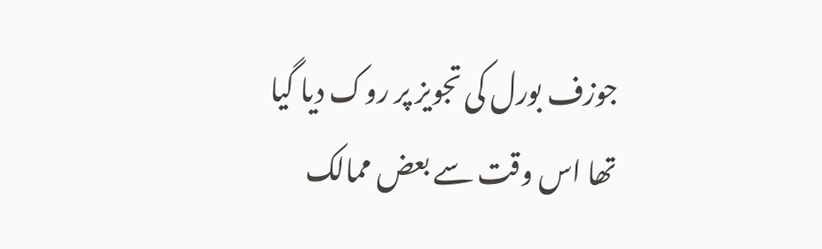جوزف بورل کی تجویز پر روک دیا گیا تھا اس وقت سے بعض ممالک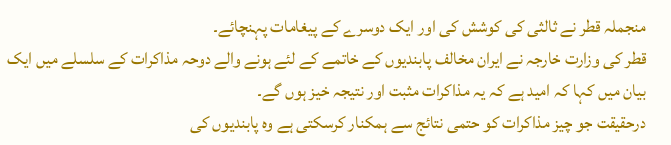منجملہ قطر نے ثالثی کی کوشش کی اور ایک دوسرے کے پیغامات پہنچائے۔
قطر کی وزارت خارجہ نے ایران مخالف پابندیوں کے خاتمے کے لئے ہونے والے دوحہ مذاکرات کے سلسلے میں ایک بیان میں کہا کہ امید ہے کہ یہ مذاکرات مثبت اور نتیجہ خیز ہوں گے۔
درحقیقت جو چیز مذاکرات کو حتمی نتائج سے ہمکنار کرسکتی ہے وہ پابندیوں کی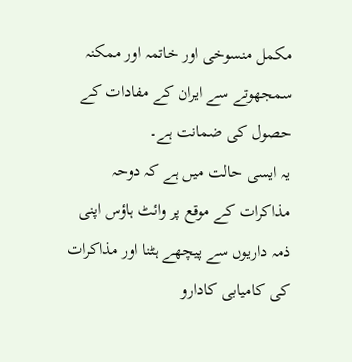مکمل منسوخی اور خاتمہ اور ممکنہ سمجھوتے سے ایران کے مفادات کے حصول کی ضمانت ہے۔
یہ ایسی حالت میں ہے کہ دوحہ مذاکرات کے موقع پر وائٹ ہاؤس اپنی ذمہ داریوں سے پیچھے ہٹنا اور مذاکرات کی کامیابی کادارو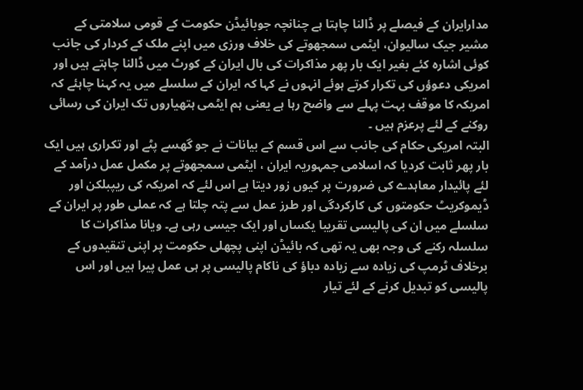مدارایران کے فیصلے پر ڈالنا چاہتا ہے چنانچہ جوبائیڈن حکومت کے قومی سلامتی کے مشیر جیک سالیوان، ایٹمی سمجھوتے کی خلاف ورزی میں اپنے ملک کے کردار کی جانب کوئی اشارہ کئے بغیر ایک بار پھر مذاکرات کی بال ایران کے کورٹ میں ڈالنا چاہتے ہیں اور امریکی دعوؤں کی تکرار کرتے ہوئے انہوں نے کہا کہ ایران کے سلسلے میں یہ کہنا چاہئے کہ امریکہ کا موقف بہت پہلے سے واضح رہا ہے یعنی ہم ایٹمی ہتھیاروں تک ایران کی رسائی روکنے کے لئے پرعزم ہیں ۔
البتہ امریکی حکام کی جانب سے اس قسم کے بیانات نے جو گھسے پٹے اور تکراری ہیں ایک بار پھر ثابت کردیا کہ اسلامی جمہوریہ ایران ، ایٹمی سمجھوتے پر مکمل عمل درآمد کے لئے پائیدار معاہدے کی ضرورت پر کیوں زور دیتا ہے اس لئے کہ امریکہ کی ریپبلکن اور ڈیموکریٹ حکومتوں کی کارکردگی اور طرز عمل سے پتہ چلتا ہے کہ عملی طور پر ایران کے سلسلے میں ان کی پالیسی تقریبا یکساں اور ایک جیسی رہی ہے۔ ویانا مذاکرات کا سلسلہ رکنے کی وجہ بھی یہ تھی کہ بائیڈن اپنی پچھلی حکومت پر اپنی تنقیدوں کے برخلاف ٹرمپ کی زیادہ سے زیادہ دباؤ کی ناکام پالیسی پر ہی عمل پیرا ہیں اور اس پالیسی کو تبدیل کرنے کے لئے تیار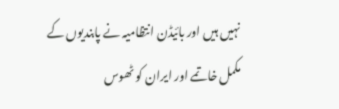نہیں ہیں اور بائیڈن انتظامیہ نے پابندیوں کے مکمل خاتمے اور ایران کو ٹھوس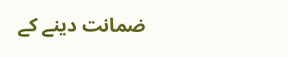ضمانت دینے کے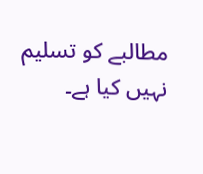مطالبے کو تسلیم نہیں کیا ہے۔